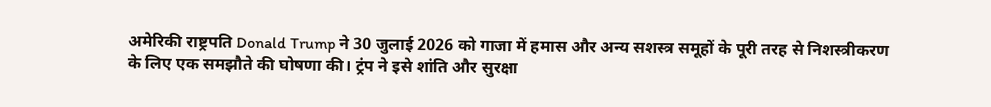अमेरिकी राष्ट्रपति Donald Trump ने 30 जुलाई 2026 को गाजा में हमास और अन्य सशस्त्र समूहों के पूरी तरह से निशस्त्रीकरण के लिए एक समझौते की घोषणा की। ट्रंप ने इसे शांति और सुरक्षा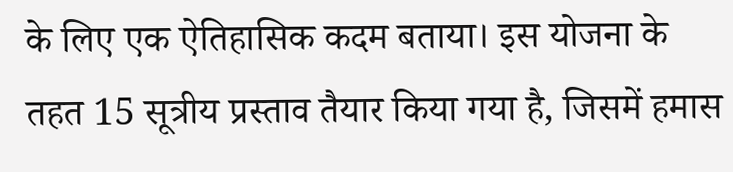के लिए एक ऐतिहासिक कदम बताया। इस योजना के तहत 15 सूत्रीय प्रस्ताव तैयार किया गया है, जिसमें हमास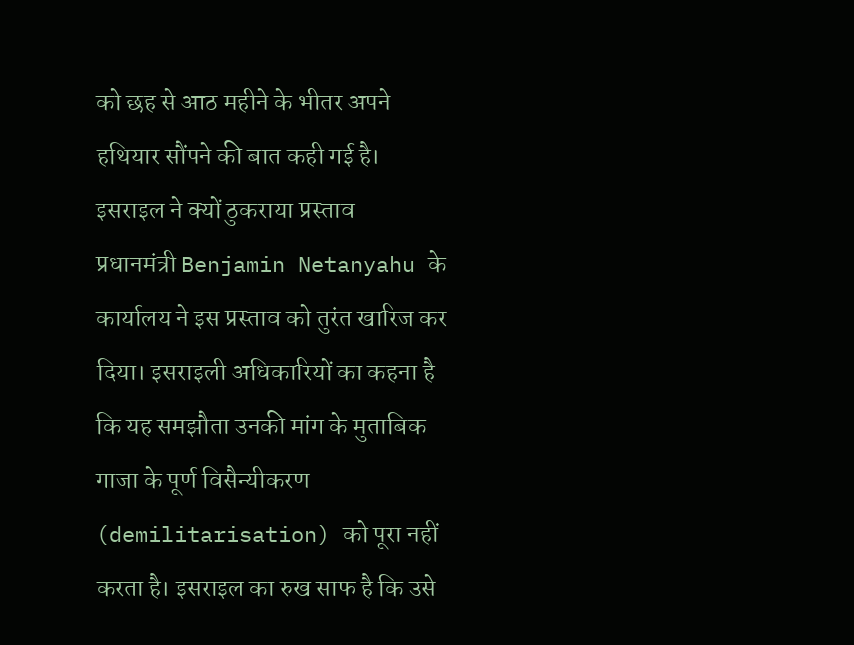को छह से आठ महीने के भीतर अपने हथियार सौंपने की बात कही गई है।
इसराइल ने क्यों ठुकराया प्रस्ताव
प्रधानमंत्री Benjamin Netanyahu के कार्यालय ने इस प्रस्ताव को तुरंत खारिज कर दिया। इसराइली अधिकारियों का कहना है कि यह समझौता उनकी मांग के मुताबिक गाजा के पूर्ण विसैन्यीकरण (demilitarisation) को पूरा नहीं करता है। इसराइल का रुख साफ है कि उसे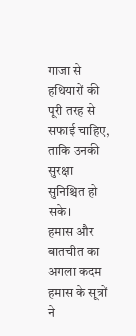गाजा से हथियारों की पूरी तरह से सफाई चाहिए, ताकि उनकी सुरक्षा सुनिश्चित हो सके।
हमास और बातचीत का अगला कदम
हमास के सूत्रों ने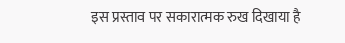इस प्रस्ताव पर सकारात्मक रुख दिखाया है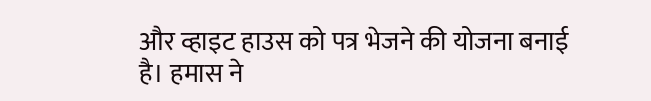और व्हाइट हाउस को पत्र भेजने की योजना बनाई है। हमास ने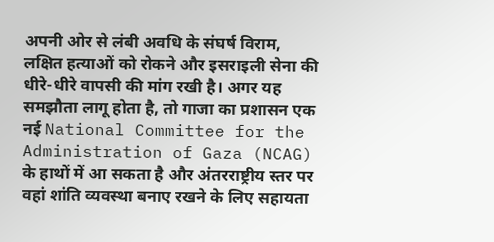अपनी ओर से लंबी अवधि के संघर्ष विराम, लक्षित हत्याओं को रोकने और इसराइली सेना की धीरे-धीरे वापसी की मांग रखी है। अगर यह समझौता लागू होता है, तो गाजा का प्रशासन एक नई National Committee for the Administration of Gaza (NCAG) के हाथों में आ सकता है और अंतरराष्ट्रीय स्तर पर वहां शांति व्यवस्था बनाए रखने के लिए सहायता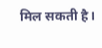मिल सकती है।